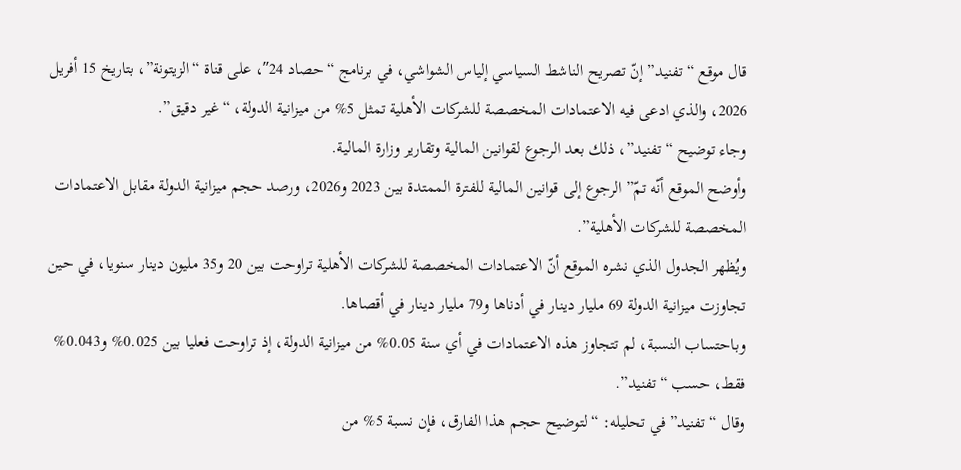قال موقع “تفنيد” إنّ تصريح الناشط السياسي إلياس الشواشي، في برنامج “حصاد 24″، على قناة “الزيتونة”، بتاريخ 15 أفريل 2026، والذي ادعى فيه الاعتمادات المخصصة للشركات الأهلية تمثل 5% من ميزانية الدولة، “غير دقيق”.
وجاء توضيح “تفنيد”، ذلك بعد الرجوع لقوانين المالية وتقارير وزارة المالية.
وأوضح الموقع أنّه تمّ” الرجوع إلى قوانين المالية للفترة الممتدة بين 2023 و2026، ورصد حجم ميزانية الدولة مقابل الاعتمادات المخصصة للشركات الأهلية”.
ويُظهر الجدول الذي نشره الموقع أنّ الاعتمادات المخصصة للشركات الأهلية تراوحت بين 20 و35 مليون دينار سنويا، في حين تجاوزت ميزانية الدولة 69 مليار دينار في أدناها و79 مليار دينار في أقصاها.
وباحتساب النسبة، لم تتجاوز هذه الاعتمادات في أي سنة 0.05% من ميزانية الدولة، إذ تراوحت فعليا بين 0.025% و0.043% فقط، حسب “تفنيد”.
وقال “تفنيد” في تحليله: “لتوضيح حجم هذا الفارق، فإن نسبة 5% من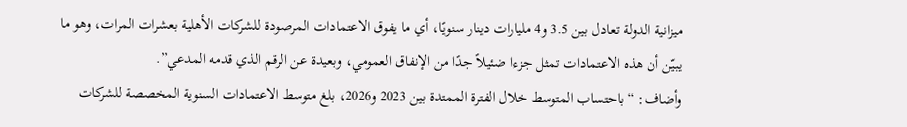ميزانية الدولة تعادل بين 3.5 و4 مليارات دينار سنويًا، أي ما يفوق الاعتمادات المرصودة للشركات الأهلية بعشرات المرات، وهو ما يبيّن أن هذه الاعتمادات تمثل جزءا ضئيلاً جدًا من الإنفاق العمومي، وبعيدة عن الرقم الذي قدمه المدعي”.
وأضاف: “باحتساب المتوسط خلال الفترة الممتدة بين 2023 و2026، بلغ متوسط الاعتمادات السنوية المخصصة للشركات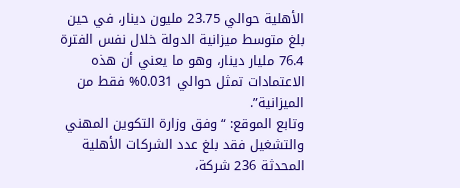الأهلية حوالي 23.75 مليون دينار، في حين بلغ متوسط ميزانية الدولة خلال نفس الفترة 76.4 مليار دينار، وهو ما يعني أن هذه الاعتمادات تمثل حوالي 0.031% فقط من الميزانية”.
وتابع الموقع: “وفق وزارة التكوين المهني والتشغيل فقد بلغ عدد الشركات الأهلية المحدثة 236 شركة،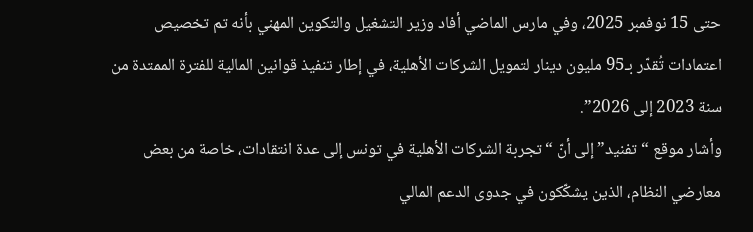حتى 15 نوفمبر 2025، وفي مارس الماضي أفاد وزير التشغيل والتكوين المهني بأنه تم تخصيص اعتمادات تُقدّر بـ95 مليون دينار لتمويل الشركات الأهلية، في إطار تنفيذ قوانين المالية للفترة الممتدة من سنة 2023 إلى 2026”.
وأشار موقع “تفنيد” إلى أنّ “تجربة الشركات الأهلية في تونس إلى عدة انتقادات، خاصة من بعض معارضي النظام، الذين يشكّكون في جدوى الدعم المالي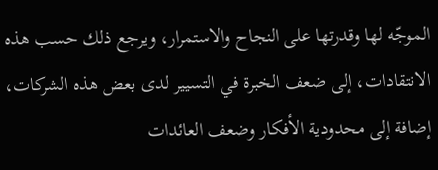الموجّه لها وقدرتها على النجاح والاستمرار، ويرجع ذلك حسب هذه الانتقادات، إلى ضعف الخبرة في التسيير لدى بعض هذه الشركات، إضافة إلى محدودية الأفكار وضعف العائدات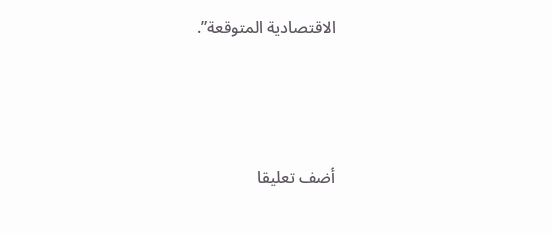الاقتصادية المتوقعة”.




أضف تعليقا